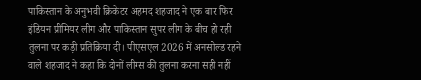पाकिस्तान के अनुभवी क्रिकेटर अहमद शहजाद ने एक बार फिर इंडियन प्रीमियर लीग और पाकिस्तान सुपर लीग के बीच हो रही तुलना पर कड़ी प्रतिक्रिया दी। पीएसएल 2026 में अनसोल्ड रहने वाले शहजाद ने कहा कि दोनों लीग्स की तुलना करना सही नहीं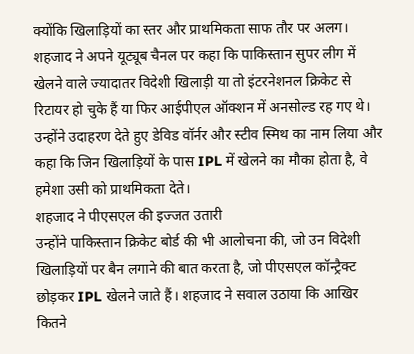क्योंकि खिलाड़ियों का स्तर और प्राथमिकता साफ तौर पर अलग।
शहजाद ने अपने यूट्यूब चैनल पर कहा कि पाकिस्तान सुपर लीग में खेलने वाले ज्यादातर विदेशी खिलाड़ी या तो इंटरनेशनल क्रिकेट से रिटायर हो चुके हैं या फिर आईपीएल ऑक्शन में अनसोल्ड रह गए थे। उन्होंने उदाहरण देते हुए डेविड वॉर्नर और स्टीव स्मिथ का नाम लिया और कहा कि जिन खिलाड़ियों के पास IPL में खेलने का मौका होता है, वे हमेशा उसी को प्राथमिकता देते।
शहजाद ने पीएसएल की इज्जत उतारी
उन्होंने पाकिस्तान क्रिकेट बोर्ड की भी आलोचना की, जो उन विदेशी खिलाड़ियों पर बैन लगाने की बात करता है, जो पीएसएल कॉन्ट्रैक्ट छोड़कर IPL खेलने जाते हैं। शहजाद ने सवाल उठाया कि आखिर कितने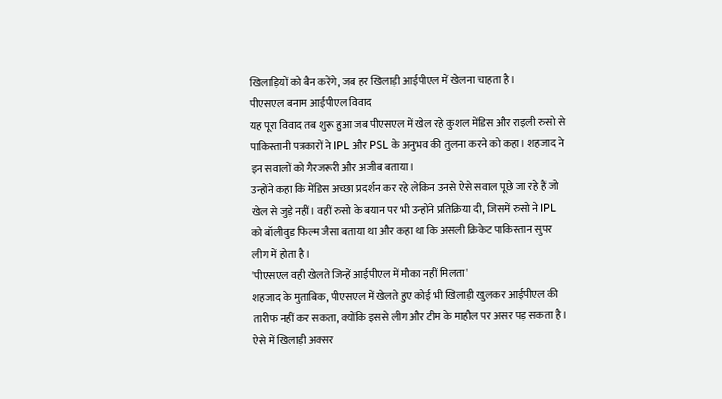खिलाड़ियों को बैन करेंगे, जब हर खिलाड़ी आईपीएल में खेलना चाहता है।
पीएसएल बनाम आईपीएल विवाद
यह पूरा विवाद तब शुरू हुआ जब पीएसएल में खेल रहे कुशल मेंडिस और राइली रुसो से पाकिस्तानी पत्रकारों ने IPL और PSL के अनुभव की तुलना करने को कहा। शहजाद ने इन सवालों को गैरजरूरी और अजीब बताया।
उन्होंने कहा कि मेंडिस अच्छा प्रदर्शन कर रहे लेकिन उनसे ऐसे सवाल पूछे जा रहे हैं जो खेल से जुड़े नहीं। वहीं रुसो के बयान पर भी उन्होंने प्रतिक्रिया दी, जिसमें रुसो ने IPL को बॉलीवुड फिल्म जैसा बताया था और कहा था कि असली क्रिकेट पाकिस्तान सुपर लीग में होता है।
'पीएसएल वही खेलते जिन्हें आईपीएल में मौका नहीं मिलता'
शहजाद के मुताबिक, पीएसएल में खेलते हुए कोई भी खिलाड़ी खुलकर आईपीएल की तारीफ नहीं कर सकता, क्योंकि इससे लीग और टीम के माहौल पर असर पड़ सकता है। ऐसे में खिलाड़ी अक्सर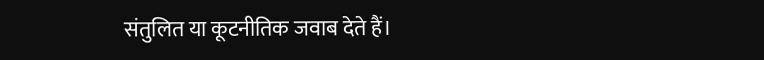संतुलित या कूटनीतिक जवाब देते हैं।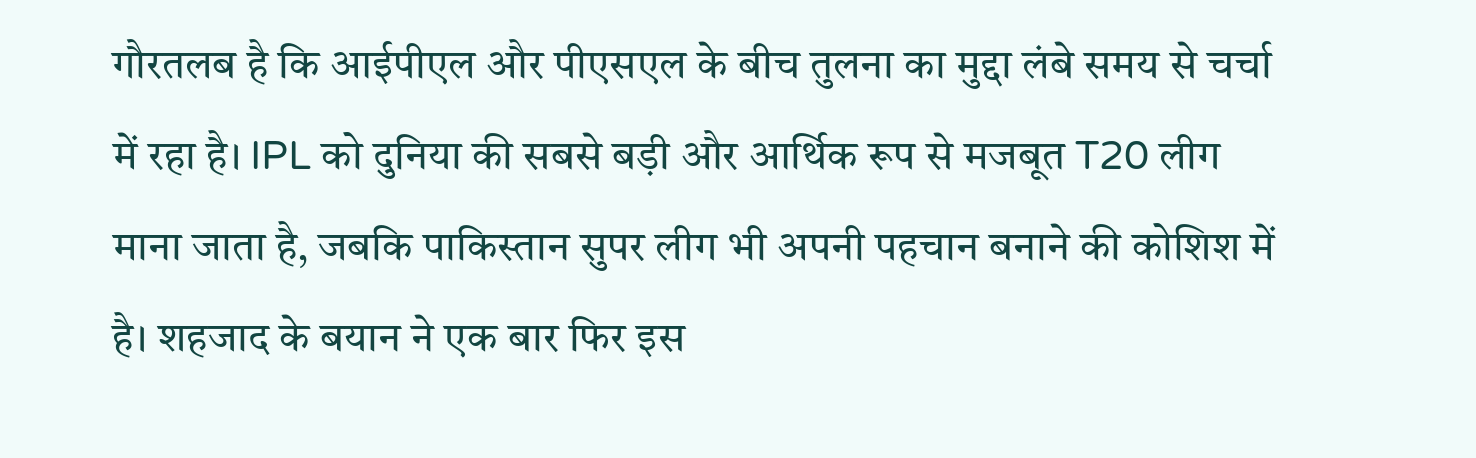गौरतलब है कि आईपीएल और पीएसएल के बीच तुलना का मुद्दा लंबे समय से चर्चा में रहा है। IPL को दुनिया की सबसे बड़ी और आर्थिक रूप से मजबूत T20 लीग माना जाता है, जबकि पाकिस्तान सुपर लीग भी अपनी पहचान बनाने की कोशिश में है। शहजाद के बयान ने एक बार फिर इस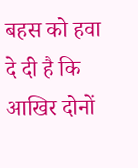बहस को हवा दे दी है कि आखिर दोनों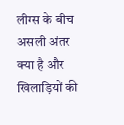लीग्स के बीच असली अंतर क्या है और खिलाड़ियों की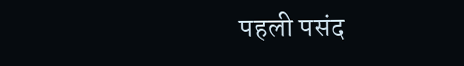पहली पसंद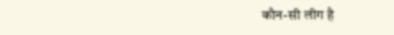कौन-सी लीग है